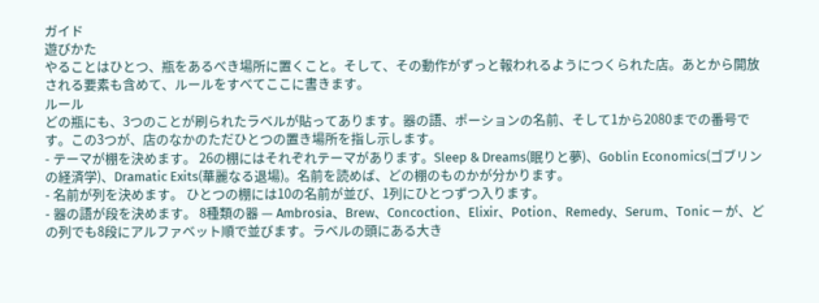ガイド
遊びかた
やることはひとつ、瓶をあるべき場所に置くこと。そして、その動作がずっと報われるようにつくられた店。あとから開放される要素も含めて、ルールをすべてここに書きます。
ルール
どの瓶にも、3つのことが刷られたラベルが貼ってあります。器の語、ポーションの名前、そして1から2080までの番号です。この3つが、店のなかのただひとつの置き場所を指し示します。
- テーマが棚を決めます。 26の棚にはそれぞれテーマがあります。Sleep & Dreams(眠りと夢)、Goblin Economics(ゴブリンの経済学)、Dramatic Exits(華麗なる退場)。名前を読めば、どの棚のものかが分かります。
- 名前が列を決めます。 ひとつの棚には10の名前が並び、1列にひとつずつ入ります。
- 器の語が段を決めます。 8種類の器 — Ambrosia、Brew、Concoction、Elixir、Potion、Remedy、Serum、Tonic — が、どの列でも8段にアルファベット順で並びます。ラベルの頭にある大き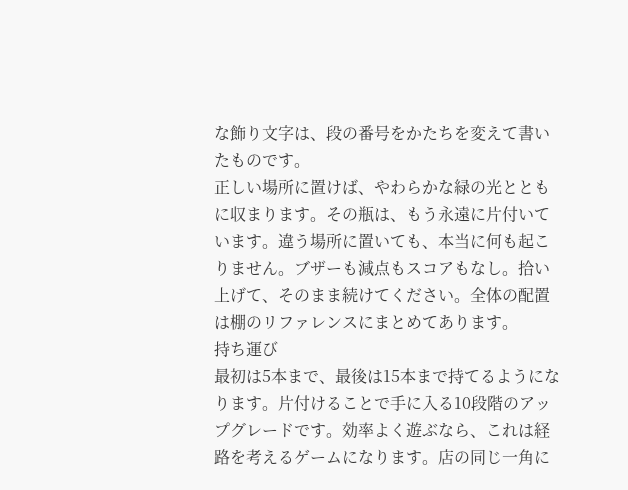な飾り文字は、段の番号をかたちを変えて書いたものです。
正しい場所に置けば、やわらかな緑の光とともに収まります。その瓶は、もう永遠に片付いています。違う場所に置いても、本当に何も起こりません。ブザーも減点もスコアもなし。拾い上げて、そのまま続けてください。全体の配置は棚のリファレンスにまとめてあります。
持ち運び
最初は5本まで、最後は15本まで持てるようになります。片付けることで手に入る10段階のアップグレードです。効率よく遊ぶなら、これは経路を考えるゲームになります。店の同じ一角に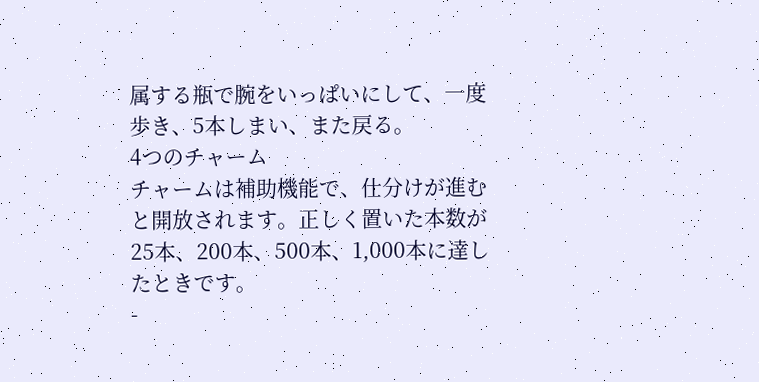属する瓶で腕をいっぱいにして、一度歩き、5本しまい、また戻る。
4つのチャーム
チャームは補助機能で、仕分けが進むと開放されます。正しく置いた本数が25本、200本、500本、1,000本に達したときです。
-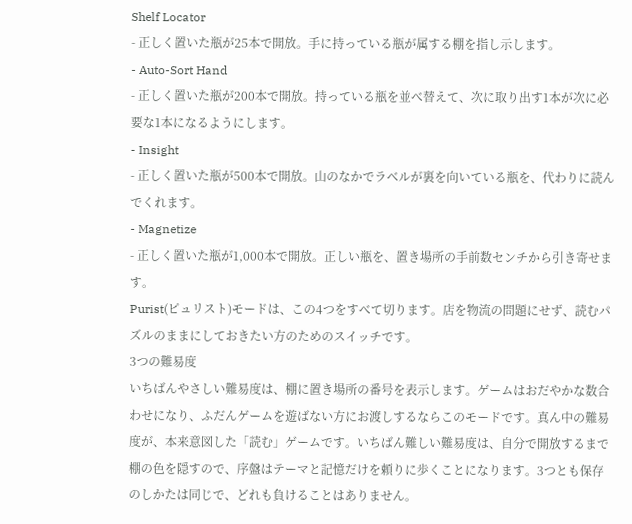Shelf Locator
- 正しく置いた瓶が25本で開放。手に持っている瓶が属する棚を指し示します。
- Auto-Sort Hand
- 正しく置いた瓶が200本で開放。持っている瓶を並べ替えて、次に取り出す1本が次に必要な1本になるようにします。
- Insight
- 正しく置いた瓶が500本で開放。山のなかでラベルが裏を向いている瓶を、代わりに読んでくれます。
- Magnetize
- 正しく置いた瓶が1,000本で開放。正しい瓶を、置き場所の手前数センチから引き寄せます。
Purist(ピュリスト)モードは、この4つをすべて切ります。店を物流の問題にせず、読むパズルのままにしておきたい方のためのスイッチです。
3つの難易度
いちばんやさしい難易度は、棚に置き場所の番号を表示します。ゲームはおだやかな数合わせになり、ふだんゲームを遊ばない方にお渡しするならこのモードです。真ん中の難易度が、本来意図した「読む」ゲームです。いちばん難しい難易度は、自分で開放するまで棚の色を隠すので、序盤はテーマと記憶だけを頼りに歩くことになります。3つとも保存のしかたは同じで、どれも負けることはありません。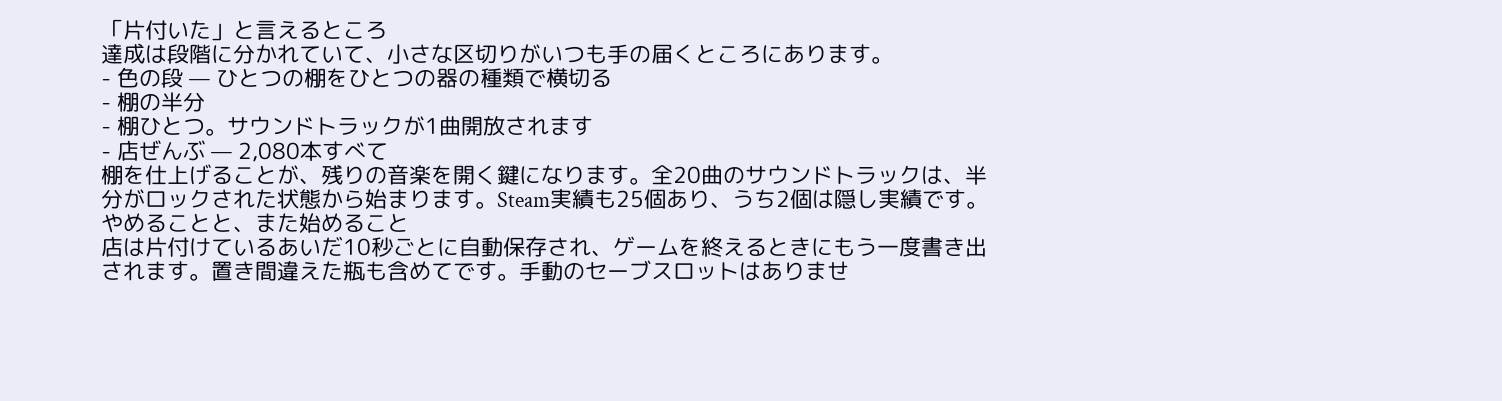「片付いた」と言えるところ
達成は段階に分かれていて、小さな区切りがいつも手の届くところにあります。
- 色の段 — ひとつの棚をひとつの器の種類で横切る
- 棚の半分
- 棚ひとつ。サウンドトラックが1曲開放されます
- 店ぜんぶ — 2,080本すべて
棚を仕上げることが、残りの音楽を開く鍵になります。全20曲のサウンドトラックは、半分がロックされた状態から始まります。Steam実績も25個あり、うち2個は隠し実績です。
やめることと、また始めること
店は片付けているあいだ10秒ごとに自動保存され、ゲームを終えるときにもう一度書き出されます。置き間違えた瓶も含めてです。手動のセーブスロットはありませ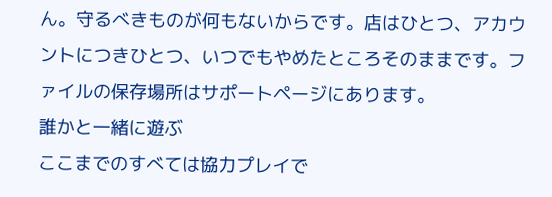ん。守るべきものが何もないからです。店はひとつ、アカウントにつきひとつ、いつでもやめたところそのままです。ファイルの保存場所はサポートページにあります。
誰かと一緒に遊ぶ
ここまでのすべては協力プレイで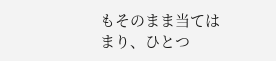もそのまま当てはまり、ひとつ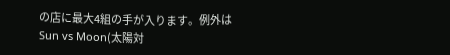の店に最大4組の手が入ります。例外はSun vs Moon(太陽対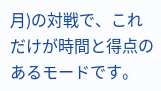月)の対戦で、これだけが時間と得点のあるモードです。